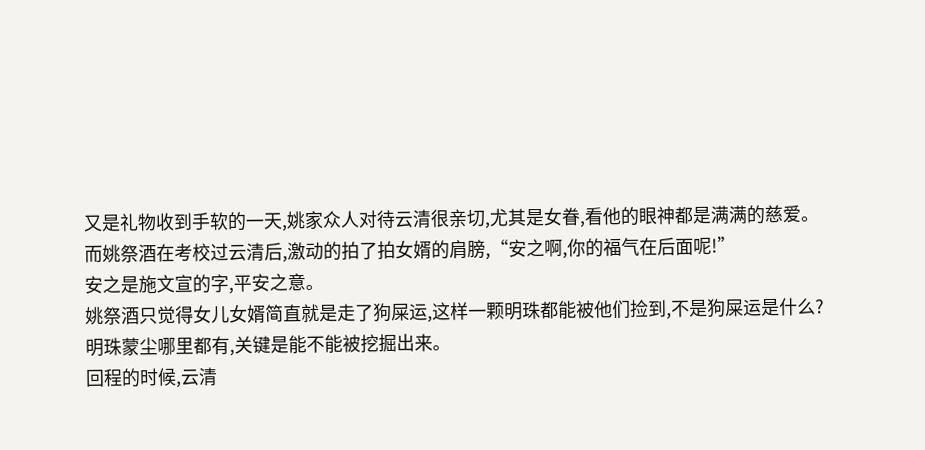又是礼物收到手软的一天,姚家众人对待云清很亲切,尤其是女眷,看他的眼神都是满满的慈爱。
而姚祭酒在考校过云清后,激动的拍了拍女婿的肩膀,“安之啊,你的福气在后面呢!”
安之是施文宣的字,平安之意。
姚祭酒只觉得女儿女婿简直就是走了狗屎运,这样一颗明珠都能被他们捡到,不是狗屎运是什么?
明珠蒙尘哪里都有,关键是能不能被挖掘出来。
回程的时候,云清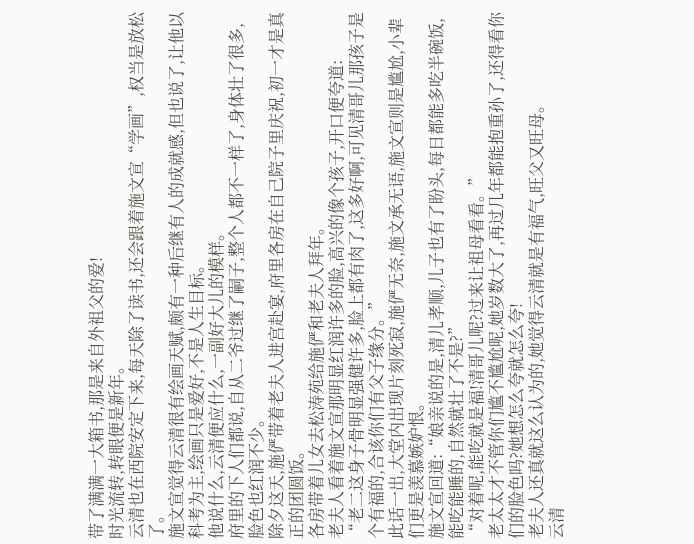带了满满一大箱书,那是来自外祖父的爱!
时光流转,转眼便是新年。
云清也在西院安定下来,每天除了读书,还会跟着施文宣“学画”,权当是放松了。
施文宣觉得云清很有绘画天赋,颇有一种后继有人的成就感,但也说了,让他以科考为主,绘画只是爱好,不是人生目标。
他说什么,云清便应什么,一副好大儿的模样。
府里的下人们都说,自从二爷过继了嗣子,整个人都不一样了,身体壮了很多,脸色也红润不少。
除夕这天,施俨带着老夫人进宫赴宴,府里各房在自己院子里庆祝,初一才是真正的团圆饭。
各房带着儿女去松涛苑给施俨和老夫人拜年。
老夫人看着施文宣那明显红润许多的脸,高兴的像个孩子,开口便夸道:
“老二这身子骨明显强健许多,脸上都有肉了,这多好啊,可见清哥儿那孩子是个有福的,合该你们有父子缘分。”
此话一出,大堂内出现片刻死寂,施俨无奈,施文承无语,施文宣则是尴尬,小辈们更是羡慕嫉妒恨。
施文宣回道:“娘亲说的是,清儿孝顺,儿子也有了盼头,每日都能多吃半碗饭,能吃能睡的,自然就壮了不是?”
“对着呢,能吃就是福!清哥儿呢?过来让祖母看看。”
老太太才不管你们尴不尴尬呢,她岁数大了,再过几年都能抱重孙了,还得看你们的脸色吗?她想怎么夸就怎么夸!
老夫人还真就这么认为的,她觉得云清就是有福气,旺父又旺母。
云清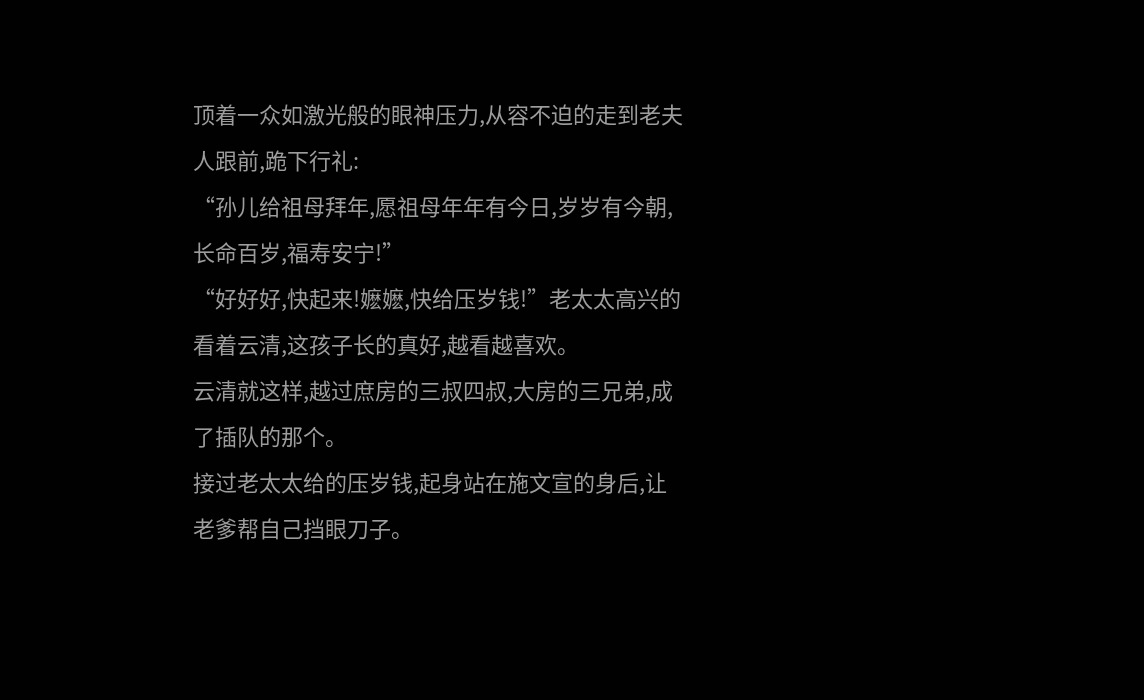顶着一众如激光般的眼神压力,从容不迫的走到老夫人跟前,跪下行礼:
“孙儿给祖母拜年,愿祖母年年有今日,岁岁有今朝,长命百岁,福寿安宁!”
“好好好,快起来!嬷嬷,快给压岁钱!”老太太高兴的看着云清,这孩子长的真好,越看越喜欢。
云清就这样,越过庶房的三叔四叔,大房的三兄弟,成了插队的那个。
接过老太太给的压岁钱,起身站在施文宣的身后,让老爹帮自己挡眼刀子。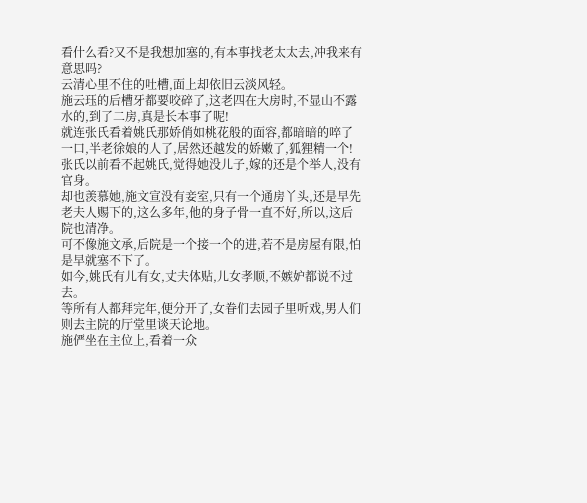看什么看?又不是我想加塞的,有本事找老太太去,冲我来有意思吗?
云清心里不住的吐槽,面上却依旧云淡风轻。
施云珏的后槽牙都要咬碎了,这老四在大房时,不显山不露水的,到了二房,真是长本事了呢!
就连张氏看着姚氏那娇俏如桃花般的面容,都暗暗的啐了一口,半老徐娘的人了,居然还越发的娇嫩了,狐狸精一个!
张氏以前看不起姚氏,觉得她没儿子,嫁的还是个举人,没有官身。
却也羡慕她,施文宣没有妾室,只有一个通房丫头,还是早先老夫人赐下的,这么多年,他的身子骨一直不好,所以,这后院也清净。
可不像施文承,后院是一个接一个的进,若不是房屋有限,怕是早就塞不下了。
如今,姚氏有儿有女,丈夫体贴,儿女孝顺,不嫉妒都说不过去。
等所有人都拜完年,便分开了,女眷们去园子里听戏,男人们则去主院的厅堂里谈天论地。
施俨坐在主位上,看着一众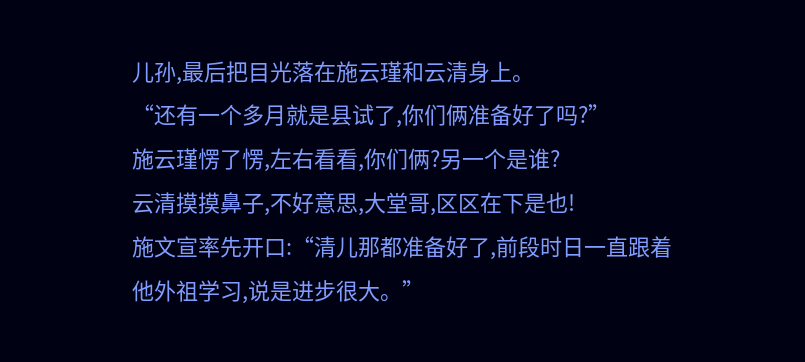儿孙,最后把目光落在施云瑾和云清身上。
“还有一个多月就是县试了,你们俩准备好了吗?”
施云瑾愣了愣,左右看看,你们俩?另一个是谁?
云清摸摸鼻子,不好意思,大堂哥,区区在下是也!
施文宣率先开口:“清儿那都准备好了,前段时日一直跟着他外祖学习,说是进步很大。”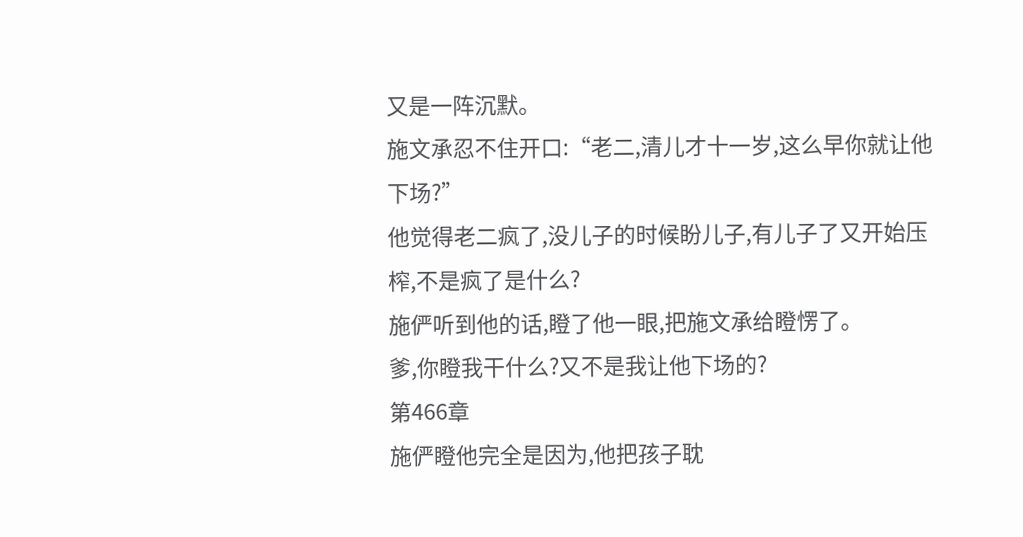又是一阵沉默。
施文承忍不住开口:“老二,清儿才十一岁,这么早你就让他下场?”
他觉得老二疯了,没儿子的时候盼儿子,有儿子了又开始压榨,不是疯了是什么?
施俨听到他的话,瞪了他一眼,把施文承给瞪愣了。
爹,你瞪我干什么?又不是我让他下场的?
第466章
施俨瞪他完全是因为,他把孩子耽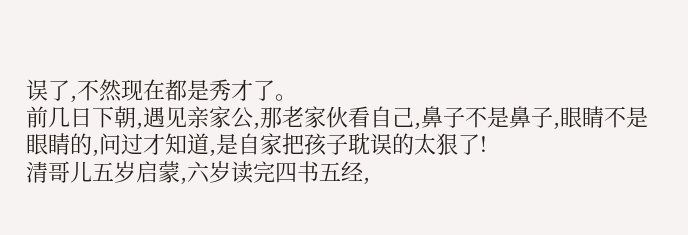误了,不然现在都是秀才了。
前几日下朝,遇见亲家公,那老家伙看自己,鼻子不是鼻子,眼睛不是眼睛的,问过才知道,是自家把孩子耽误的太狠了!
清哥儿五岁启蒙,六岁读完四书五经,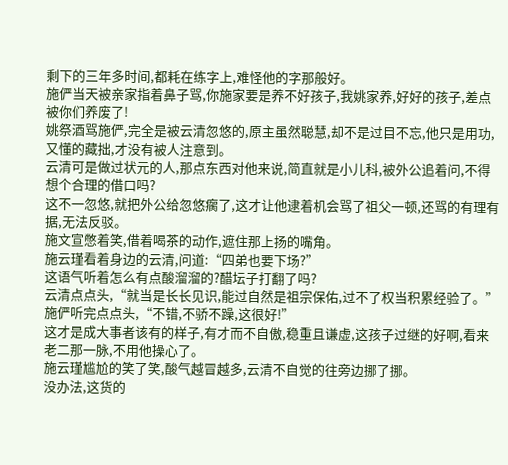剩下的三年多时间,都耗在练字上,难怪他的字那般好。
施俨当天被亲家指着鼻子骂,你施家要是养不好孩子,我姚家养,好好的孩子,差点被你们养废了!
姚祭酒骂施俨,完全是被云清忽悠的,原主虽然聪慧,却不是过目不忘,他只是用功,又懂的藏拙,才没有被人注意到。
云清可是做过状元的人,那点东西对他来说,简直就是小儿科,被外公追着问,不得想个合理的借口吗?
这不一忽悠,就把外公给忽悠瘸了,这才让他逮着机会骂了祖父一顿,还骂的有理有据,无法反驳。
施文宣憋着笑,借着喝茶的动作,遮住那上扬的嘴角。
施云瑾看着身边的云清,问道:“四弟也要下场?”
这语气听着怎么有点酸溜溜的?醋坛子打翻了吗?
云清点点头,“就当是长长见识,能过自然是祖宗保佑,过不了权当积累经验了。”
施俨听完点点头,“不错,不骄不躁,这很好!”
这才是成大事者该有的样子,有才而不自傲,稳重且谦虚,这孩子过继的好啊,看来老二那一脉,不用他操心了。
施云瑾尴尬的笑了笑,酸气越冒越多,云清不自觉的往旁边挪了挪。
没办法,这货的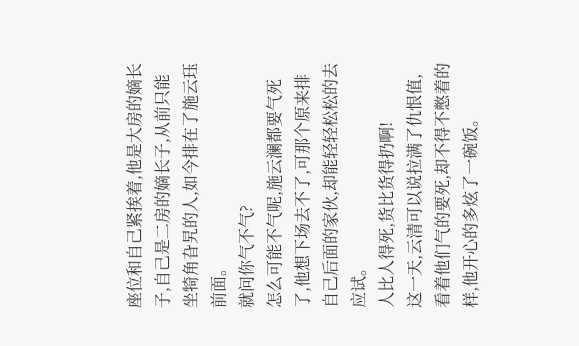座位和自己紧挨着,他是大房的嫡长子,自己是二房的嫡长子,从前只能坐犄角旮旯的人,如今排在了施云珏前面。
就问你气不气?
怎么可能不气呢,施云澜都要气死了,他想下场去不了,可那个原来排自己后面的家伙,却能轻轻松松的去应试。
人比人得死,货比货得扔啊!
这一天,云清可以说拉满了仇恨值,看着他们气的要死,却不得不憋着的样,他开心的多炫了一碗饭。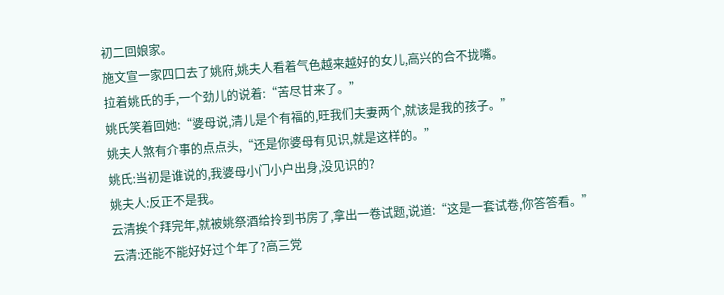初二回娘家。
施文宣一家四口去了姚府,姚夫人看着气色越来越好的女儿,高兴的合不拢嘴。
拉着姚氏的手,一个劲儿的说着:“苦尽甘来了。”
姚氏笑着回她:“婆母说,清儿是个有福的,旺我们夫妻两个,就该是我的孩子。”
姚夫人煞有介事的点点头,“还是你婆母有见识,就是这样的。”
姚氏:当初是谁说的,我婆母小门小户出身,没见识的?
姚夫人:反正不是我。
云清挨个拜完年,就被姚祭酒给拎到书房了,拿出一卷试题,说道:“这是一套试卷,你答答看。”
云清:还能不能好好过个年了?高三党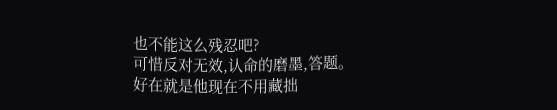也不能这么残忍吧?
可惜反对无效,认命的磨墨,答题。
好在就是他现在不用藏拙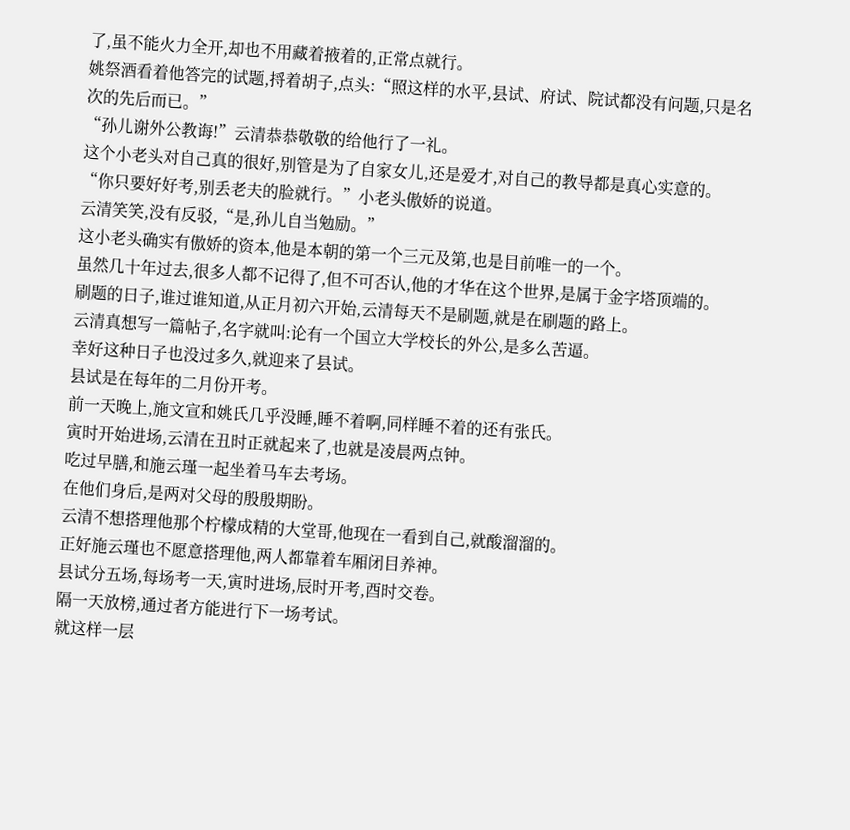了,虽不能火力全开,却也不用藏着掖着的,正常点就行。
姚祭酒看着他答完的试题,捋着胡子,点头:“照这样的水平,县试、府试、院试都没有问题,只是名次的先后而已。”
“孙儿谢外公教诲!”云清恭恭敬敬的给他行了一礼。
这个小老头对自己真的很好,别管是为了自家女儿,还是爱才,对自己的教导都是真心实意的。
“你只要好好考,别丢老夫的脸就行。”小老头傲娇的说道。
云清笑笑,没有反驳,“是,孙儿自当勉励。”
这小老头确实有傲娇的资本,他是本朝的第一个三元及第,也是目前唯一的一个。
虽然几十年过去,很多人都不记得了,但不可否认,他的才华在这个世界,是属于金字塔顶端的。
刷题的日子,谁过谁知道,从正月初六开始,云清每天不是刷题,就是在刷题的路上。
云清真想写一篇帖子,名字就叫:论有一个国立大学校长的外公,是多么苦逼。
幸好这种日子也没过多久,就迎来了县试。
县试是在每年的二月份开考。
前一天晚上,施文宣和姚氏几乎没睡,睡不着啊,同样睡不着的还有张氏。
寅时开始进场,云清在丑时正就起来了,也就是凌晨两点钟。
吃过早膳,和施云瑾一起坐着马车去考场。
在他们身后,是两对父母的殷殷期盼。
云清不想搭理他那个柠檬成精的大堂哥,他现在一看到自己,就酸溜溜的。
正好施云瑾也不愿意搭理他,两人都靠着车厢闭目养神。
县试分五场,每场考一天,寅时进场,辰时开考,酉时交卷。
隔一天放榜,通过者方能进行下一场考试。
就这样一层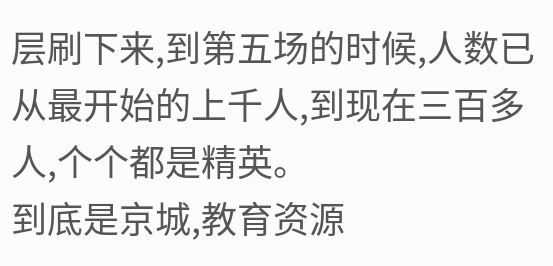层刷下来,到第五场的时候,人数已从最开始的上千人,到现在三百多人,个个都是精英。
到底是京城,教育资源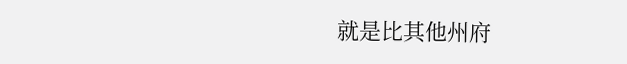就是比其他州府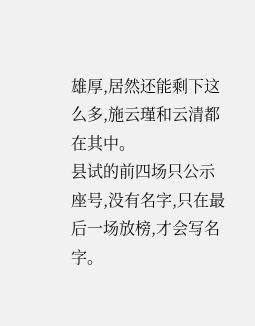雄厚,居然还能剩下这么多,施云瑾和云清都在其中。
县试的前四场只公示座号,没有名字,只在最后一场放榜,才会写名字。